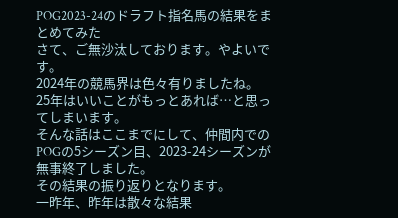POG2023-24のドラフト指名馬の結果をまとめてみた
さて、ご無沙汰しております。やよいです。
2024年の競馬界は色々有りましたね。
25年はいいことがもっとあれば…と思ってしまいます。
そんな話はここまでにして、仲間内でのPOGの5シーズン目、2023-24シーズンが無事終了しました。
その結果の振り返りとなります。
一昨年、昨年は散々な結果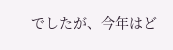でしたが、今年はど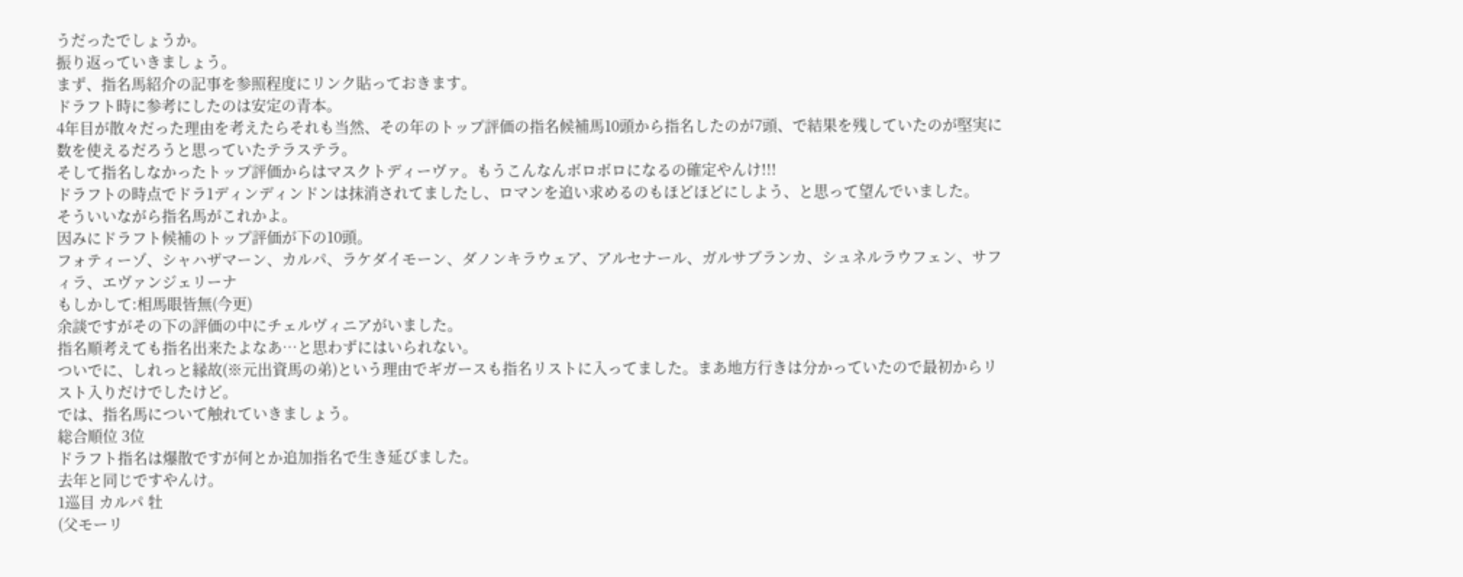うだったでしょうか。
振り返っていきましょう。
まず、指名馬紹介の記事を参照程度にリンク貼っておきます。
ドラフト時に参考にしたのは安定の青本。
4年目が散々だった理由を考えたらそれも当然、その年のトップ評価の指名候補馬10頭から指名したのが7頭、で結果を残していたのが堅実に数を使えるだろうと思っていたテラステラ。
そして指名しなかったトップ評価からはマスクトディーヴァ。もうこんなんボロボロになるの確定やんけ!!!
ドラフトの時点でドラ1ディンディンドンは抹消されてましたし、ロマンを追い求めるのもほどほどにしよう、と思って望んでいました。
そういいながら指名馬がこれかよ。
因みにドラフト候補のトップ評価が下の10頭。
フォティーゾ、シャハザマーン、カルパ、ラケダイモーン、ダノンキラウェア、アルセナール、ガルサブランカ、シュネルラウフェン、サフィラ、エヴァンジェリーナ
もしかして:相馬眼皆無(今更)
余談ですがその下の評価の中にチェルヴィニアがいました。
指名順考えても指名出来たよなあ…と思わずにはいられない。
ついでに、しれっと縁故(※元出資馬の弟)という理由でギガースも指名リストに入ってました。まあ地方行きは分かっていたので最初からリスト入りだけでしたけど。
では、指名馬について触れていきましょう。
総合順位 3位
ドラフト指名は爆散ですが何とか追加指名で生き延びました。
去年と同じですやんけ。
1巡目 カルパ 牡
(父モーリ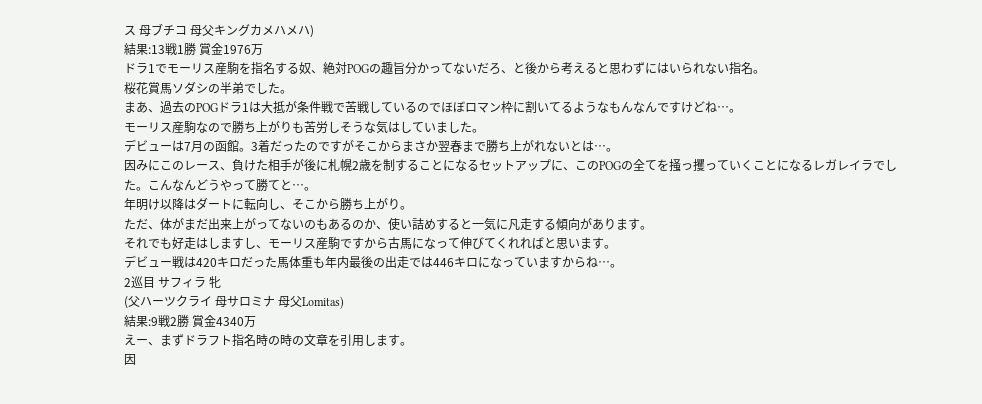ス 母ブチコ 母父キングカメハメハ)
結果:13戦1勝 賞金1976万
ドラ1でモーリス産駒を指名する奴、絶対POGの趣旨分かってないだろ、と後から考えると思わずにはいられない指名。
桜花賞馬ソダシの半弟でした。
まあ、過去のPOGドラ1は大抵が条件戦で苦戦しているのでほぼロマン枠に割いてるようなもんなんですけどね…。
モーリス産駒なので勝ち上がりも苦労しそうな気はしていました。
デビューは7月の函館。3着だったのですがそこからまさか翌春まで勝ち上がれないとは…。
因みにこのレース、負けた相手が後に札幌2歳を制することになるセットアップに、このPOGの全てを掻っ攫っていくことになるレガレイラでした。こんなんどうやって勝てと…。
年明け以降はダートに転向し、そこから勝ち上がり。
ただ、体がまだ出来上がってないのもあるのか、使い詰めすると一気に凡走する傾向があります。
それでも好走はしますし、モーリス産駒ですから古馬になって伸びてくれればと思います。
デビュー戦は420キロだった馬体重も年内最後の出走では446キロになっていますからね…。
2巡目 サフィラ 牝
(父ハーツクライ 母サロミナ 母父Lomitas)
結果:9戦2勝 賞金4340万
えー、まずドラフト指名時の時の文章を引用します。
因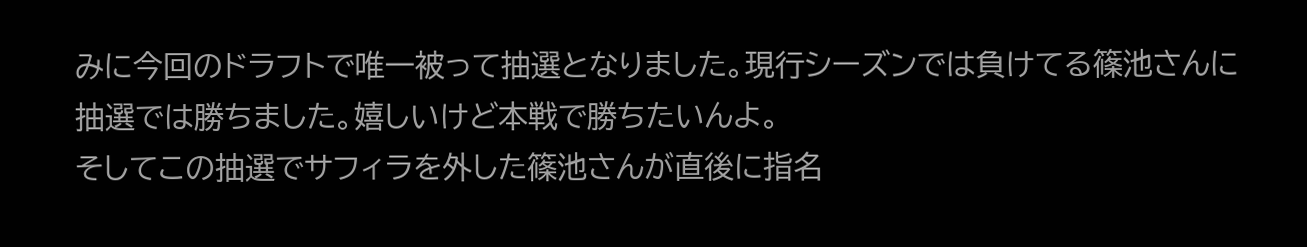みに今回のドラフトで唯一被って抽選となりました。現行シーズンでは負けてる篠池さんに抽選では勝ちました。嬉しいけど本戦で勝ちたいんよ。
そしてこの抽選でサフィラを外した篠池さんが直後に指名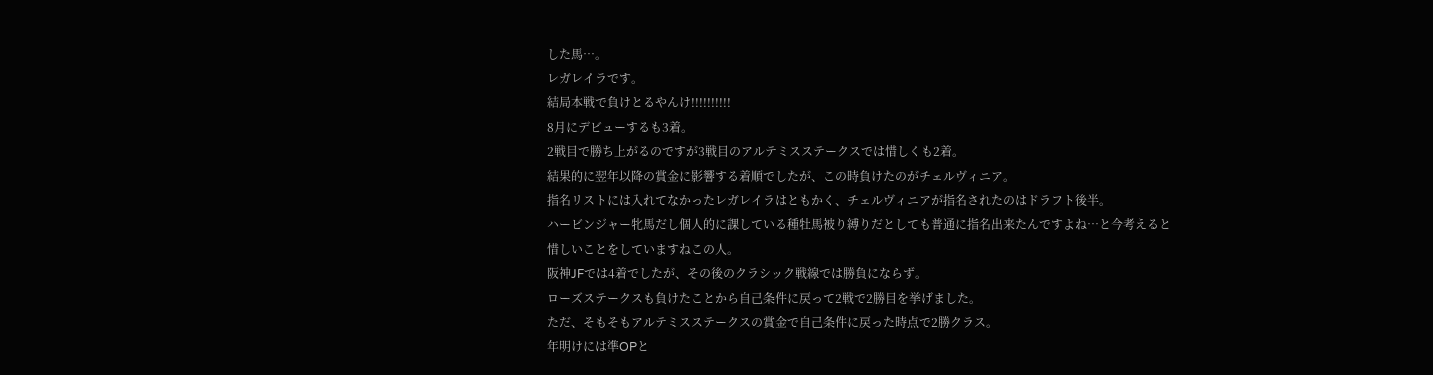した馬…。
レガレイラです。
結局本戦で負けとるやんけ!!!!!!!!!!
8月にデビューするも3着。
2戦目で勝ち上がるのですが3戦目のアルテミスステークスでは惜しくも2着。
結果的に翌年以降の賞金に影響する着順でしたが、この時負けたのがチェルヴィニア。
指名リストには入れてなかったレガレイラはともかく、チェルヴィニアが指名されたのはドラフト後半。
ハービンジャー牝馬だし個人的に課している種牡馬被り縛りだとしても普通に指名出来たんですよね…と今考えると惜しいことをしていますねこの人。
阪神JFでは4着でしたが、その後のクラシック戦線では勝負にならず。
ローズステークスも負けたことから自己条件に戻って2戦で2勝目を挙げました。
ただ、そもそもアルテミスステークスの賞金で自己条件に戻った時点で2勝クラス。
年明けには準OPと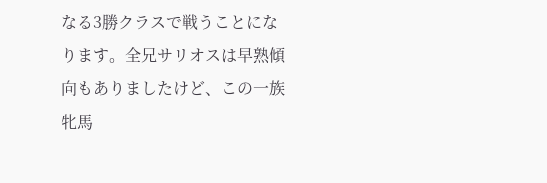なる3勝クラスで戦うことになります。全兄サリオスは早熟傾向もありましたけど、この一族牝馬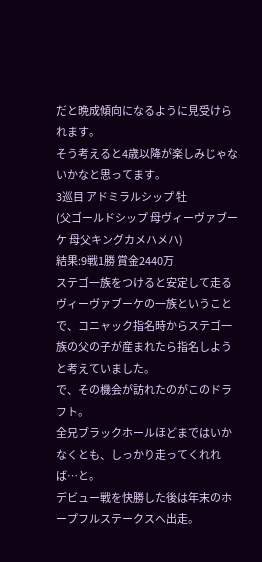だと晩成傾向になるように見受けられます。
そう考えると4歳以降が楽しみじゃないかなと思ってます。
3巡目 アドミラルシップ 牡
(父ゴールドシップ 母ヴィーヴァブーケ 母父キングカメハメハ)
結果:9戦1勝 賞金2440万
ステゴ一族をつけると安定して走るヴィーヴァブーケの一族ということで、コニャック指名時からステゴ一族の父の子が産まれたら指名しようと考えていました。
で、その機会が訪れたのがこのドラフト。
全兄ブラックホールほどまではいかなくとも、しっかり走ってくれれば…と。
デビュー戦を快勝した後は年末のホープフルステークスへ出走。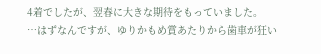4着でしたが、翌春に大きな期待をもっていました。
…はずなんですが、ゆりかもめ賞あたりから歯車が狂い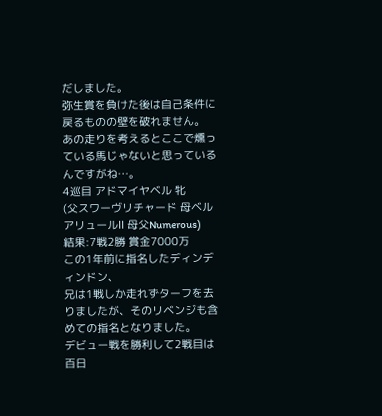だしました。
弥生賞を負けた後は自己条件に戻るものの壁を破れません。
あの走りを考えるとここで燻っている馬じゃないと思っているんですがね…。
4巡目 アドマイヤベル 牝
(父スワーヴリチャード 母ベルアリュールⅡ 母父Numerous)
結果:7戦2勝 賞金7000万
この1年前に指名したディンディンドン、
兄は1戦しか走れずターフを去りましたが、そのリベンジも含めての指名となりました。
デビュー戦を勝利して2戦目は百日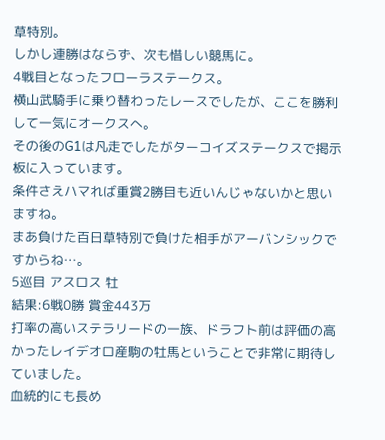草特別。
しかし連勝はならず、次も惜しい競馬に。
4戦目となったフローラステークス。
横山武騎手に乗り替わったレースでしたが、ここを勝利して一気にオークスへ。
その後のG1は凡走でしたがターコイズステークスで掲示板に入っています。
条件さえハマれば重賞2勝目も近いんじゃないかと思いますね。
まあ負けた百日草特別で負けた相手がアーバンシックですからね…。
5巡目 アスロス 牡
結果:6戦0勝 賞金443万
打率の高いステラリードの一族、ドラフト前は評価の高かったレイデオロ産駒の牡馬ということで非常に期待していました。
血統的にも長め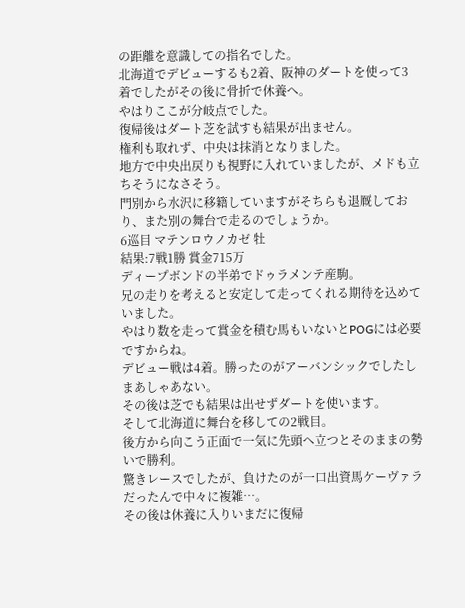の距離を意識しての指名でした。
北海道でデビューするも2着、阪神のダートを使って3着でしたがその後に骨折で休養へ。
やはりここが分岐点でした。
復帰後はダート芝を試すも結果が出ません。
権利も取れず、中央は抹消となりました。
地方で中央出戻りも視野に入れていましたが、メドも立ちそうになさそう。
門別から水沢に移籍していますがそちらも退厩しており、また別の舞台で走るのでしょうか。
6巡目 マテンロウノカゼ 牡
結果:7戦1勝 賞金715万
ディープボンドの半弟でドゥラメンテ産駒。
兄の走りを考えると安定して走ってくれる期待を込めていました。
やはり数を走って賞金を積む馬もいないとPOGには必要ですからね。
デビュー戦は4着。勝ったのがアーバンシックでしたしまあしゃあない。
その後は芝でも結果は出せずダートを使います。
そして北海道に舞台を移しての2戦目。
後方から向こう正面で一気に先頭へ立つとそのままの勢いで勝利。
驚きレースでしたが、負けたのが一口出資馬ケーヴァラだったんで中々に複雑…。
その後は休養に入りいまだに復帰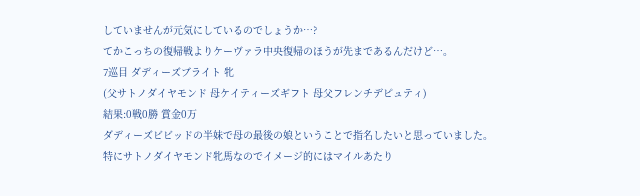していませんが元気にしているのでしょうか…?
てかこっちの復帰戦よりケーヴァラ中央復帰のほうが先まであるんだけど…。
7巡目 ダディーズブライト 牝
(父サトノダイヤモンド 母ケイティーズギフト 母父フレンチデピュティ)
結果:0戦0勝 賞金0万
ダディーズビビッドの半妹で母の最後の娘ということで指名したいと思っていました。
特にサトノダイヤモンド牝馬なのでイメージ的にはマイルあたり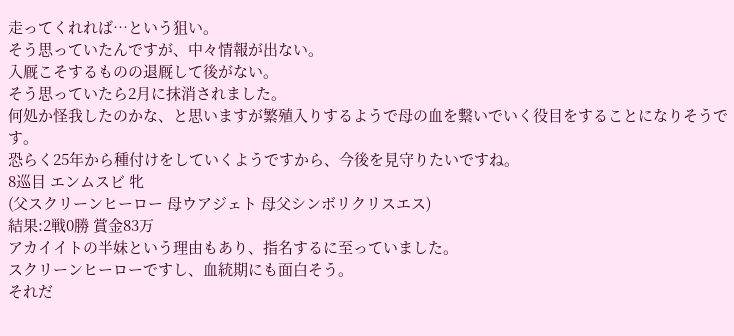走ってくれれば…という狙い。
そう思っていたんですが、中々情報が出ない。
入厩こそするものの退厩して後がない。
そう思っていたら2月に抹消されました。
何処か怪我したのかな、と思いますが繁殖入りするようで母の血を繋いでいく役目をすることになりそうです。
恐らく25年から種付けをしていくようですから、今後を見守りたいですね。
8巡目 エンムスビ 牝
(父スクリーンヒーロー 母ウアジェト 母父シンボリクリスエス)
結果:2戦0勝 賞金83万
アカイイトの半妹という理由もあり、指名するに至っていました。
スクリーンヒーローですし、血統期にも面白そう。
それだ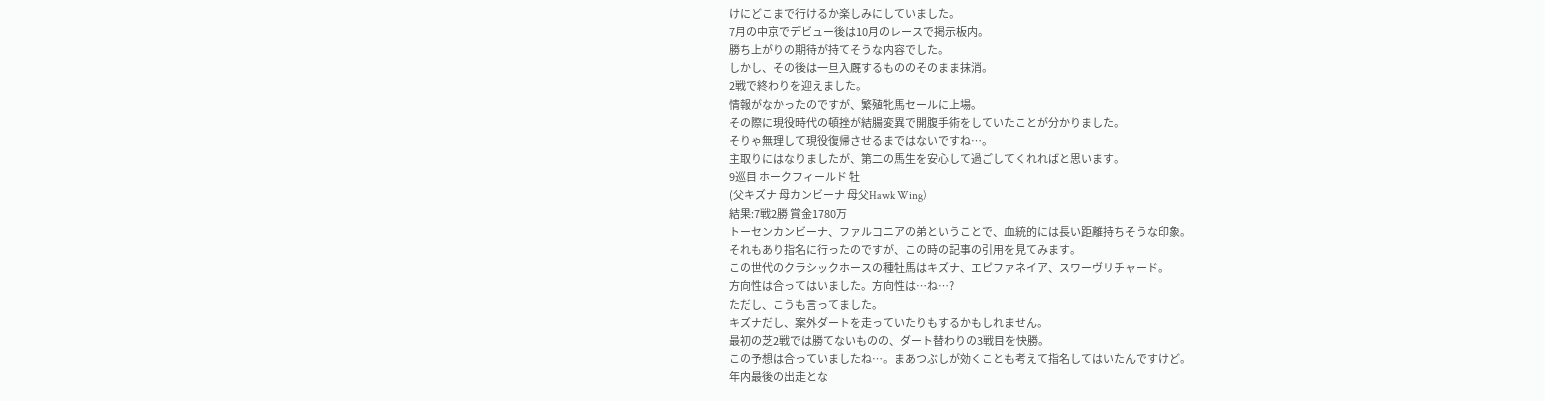けにどこまで行けるか楽しみにしていました。
7月の中京でデビュー後は10月のレースで掲示板内。
勝ち上がりの期待が持てそうな内容でした。
しかし、その後は一旦入厩するもののそのまま抹消。
2戦で終わりを迎えました。
情報がなかったのですが、繁殖牝馬セールに上場。
その際に現役時代の頓挫が結腸変異で開腹手術をしていたことが分かりました。
そりゃ無理して現役復帰させるまではないですね…。
主取りにはなりましたが、第二の馬生を安心して過ごしてくれればと思います。
9巡目 ホークフィールド 牡
(父キズナ 母カンビーナ 母父Hawk Wing)
結果:7戦2勝 賞金1780万
トーセンカンビーナ、ファルコニアの弟ということで、血統的には長い距離持ちそうな印象。
それもあり指名に行ったのですが、この時の記事の引用を見てみます。
この世代のクラシックホースの種牡馬はキズナ、エピファネイア、スワーヴリチャード。
方向性は合ってはいました。方向性は…ね…?
ただし、こうも言ってました。
キズナだし、案外ダートを走っていたりもするかもしれません。
最初の芝2戦では勝てないものの、ダート替わりの3戦目を快勝。
この予想は合っていましたね…。まあつぶしが効くことも考えて指名してはいたんですけど。
年内最後の出走とな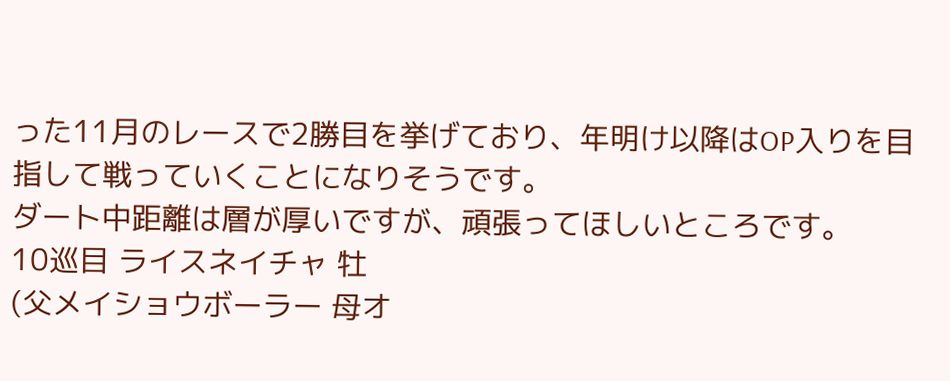った11月のレースで2勝目を挙げており、年明け以降はOP入りを目指して戦っていくことになりそうです。
ダート中距離は層が厚いですが、頑張ってほしいところです。
10巡目 ライスネイチャ 牡
(父メイショウボーラー 母オ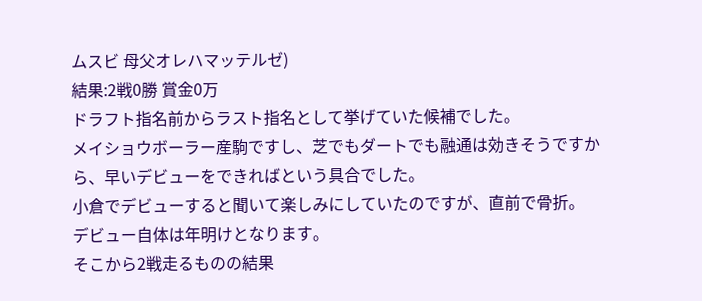ムスビ 母父オレハマッテルゼ)
結果:2戦0勝 賞金0万
ドラフト指名前からラスト指名として挙げていた候補でした。
メイショウボーラー産駒ですし、芝でもダートでも融通は効きそうですから、早いデビューをできればという具合でした。
小倉でデビューすると聞いて楽しみにしていたのですが、直前で骨折。
デビュー自体は年明けとなります。
そこから2戦走るものの結果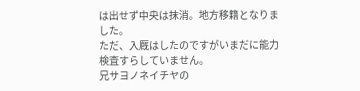は出せず中央は抹消。地方移籍となりました。
ただ、入厩はしたのですがいまだに能力検査すらしていません。
兄サヨノネイチヤの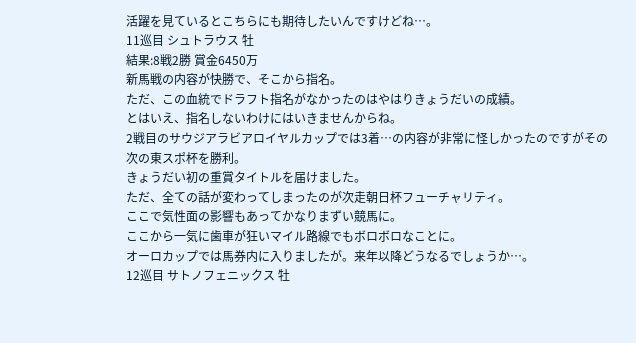活躍を見ているとこちらにも期待したいんですけどね…。
11巡目 シュトラウス 牡
結果:8戦2勝 賞金6450万
新馬戦の内容が快勝で、そこから指名。
ただ、この血統でドラフト指名がなかったのはやはりきょうだいの成績。
とはいえ、指名しないわけにはいきませんからね。
2戦目のサウジアラビアロイヤルカップでは3着…の内容が非常に怪しかったのですがその次の東スポ杯を勝利。
きょうだい初の重賞タイトルを届けました。
ただ、全ての話が変わってしまったのが次走朝日杯フューチャリティ。
ここで気性面の影響もあってかなりまずい競馬に。
ここから一気に歯車が狂いマイル路線でもボロボロなことに。
オーロカップでは馬券内に入りましたが。来年以降どうなるでしょうか…。
12巡目 サトノフェニックス 牡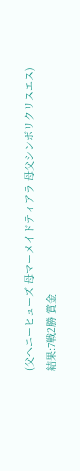(父ヘニーヒューズ 母マーメイドティアラ 母父シンボリクリスエス)
結果:7戦2勝 賞金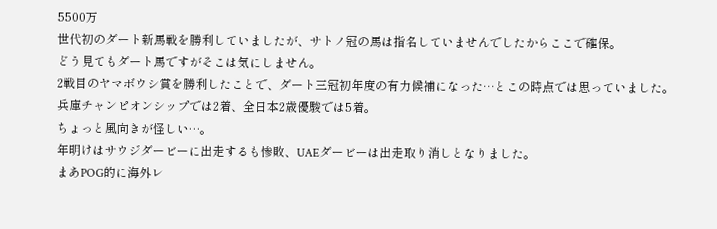5500万
世代初のダート新馬戦を勝利していましたが、サトノ冠の馬は指名していませんでしたからここで確保。
どう見てもダート馬ですがそこは気にしません。
2戦目のヤマボウシ賞を勝利したことで、ダート三冠初年度の有力候補になった…とこの時点では思っていました。
兵庫チャンピオンシップでは2着、全日本2歳優駿では5着。
ちょっと風向きが怪しい…。
年明けはサウジダービーに出走するも惨敗、UAEダービーは出走取り消しとなりました。
まあPOG的に海外レ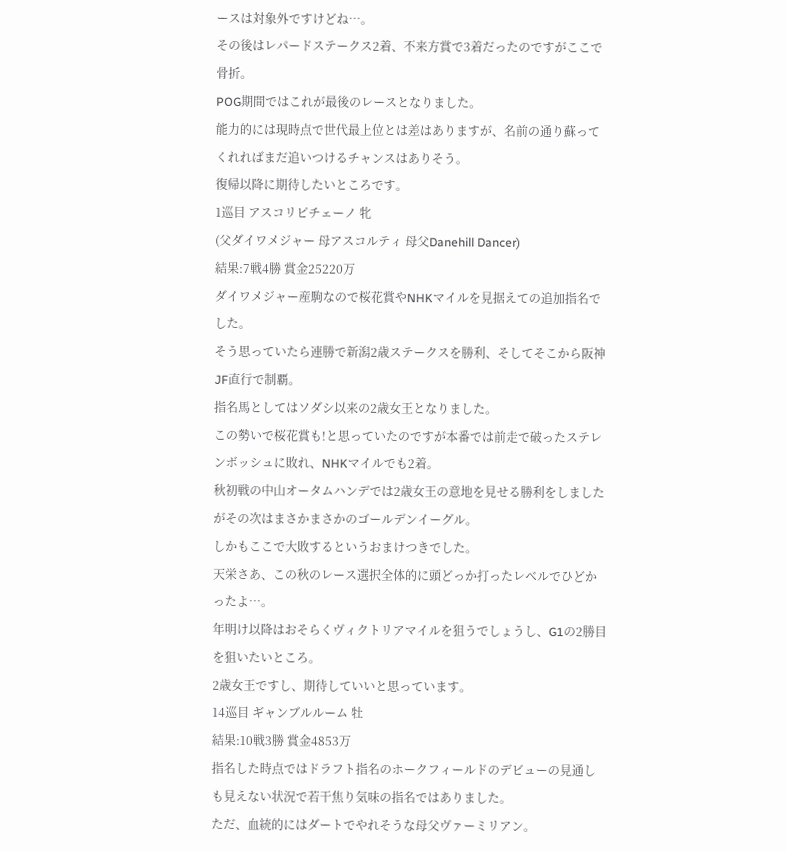ースは対象外ですけどね…。
その後はレパードステークス2着、不来方賞で3着だったのですがここで骨折。
POG期間ではこれが最後のレースとなりました。
能力的には現時点で世代最上位とは差はありますが、名前の通り蘇ってくれればまだ追いつけるチャンスはありそう。
復帰以降に期待したいところです。
1巡目 アスコリピチェーノ 牝
(父ダイワメジャー 母アスコルティ 母父Danehill Dancer)
結果:7戦4勝 賞金25220万
ダイワメジャー産駒なので桜花賞やNHKマイルを見据えての追加指名でした。
そう思っていたら連勝で新潟2歳ステークスを勝利、そしてそこから阪神JF直行で制覇。
指名馬としてはソダシ以来の2歳女王となりました。
この勢いで桜花賞も!と思っていたのですが本番では前走で破ったステレンボッシュに敗れ、NHKマイルでも2着。
秋初戦の中山オータムハンデでは2歳女王の意地を見せる勝利をしましたがその次はまさかまさかのゴールデンイーグル。
しかもここで大敗するというおまけつきでした。
天栄さあ、この秋のレース選択全体的に頭どっか打ったレベルでひどかったよ…。
年明け以降はおそらくヴィクトリアマイルを狙うでしょうし、G1の2勝目を狙いたいところ。
2歳女王ですし、期待していいと思っています。
14巡目 ギャンブルルーム 牡
結果:10戦3勝 賞金4853万
指名した時点ではドラフト指名のホークフィールドのデビューの見通しも見えない状況で若干焦り気味の指名ではありました。
ただ、血統的にはダートでやれそうな母父ヴァーミリアン。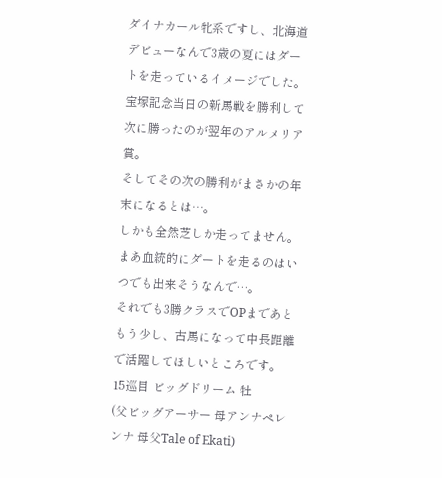ダイナカール牝系ですし、北海道デビューなんで3歳の夏にはダートを走っているイメージでした。
宝塚記念当日の新馬戦を勝利して次に勝ったのが翌年のアルメリア賞。
そしてその次の勝利がまさかの年末になるとは…。
しかも全然芝しか走ってません。
まあ血統的にダートを走るのはいつでも出来そうなんで…。
それでも3勝クラスでOPまであともう少し、古馬になって中長距離で活躍してほしいところです。
15巡目 ビッグドリーム 牡
(父ビッグアーサー 母アンナペレンナ 母父Tale of Ekati)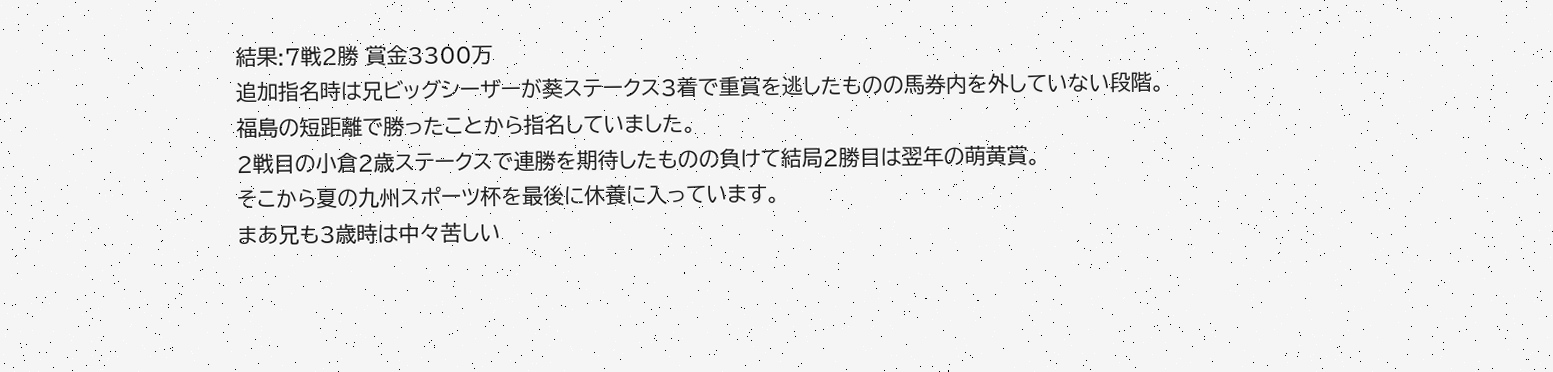結果:7戦2勝 賞金3300万
追加指名時は兄ビッグシーザーが葵ステークス3着で重賞を逃したものの馬券内を外していない段階。
福島の短距離で勝ったことから指名していました。
2戦目の小倉2歳ステークスで連勝を期待したものの負けて結局2勝目は翌年の萌黄賞。
そこから夏の九州スポーツ杯を最後に休養に入っています。
まあ兄も3歳時は中々苦しい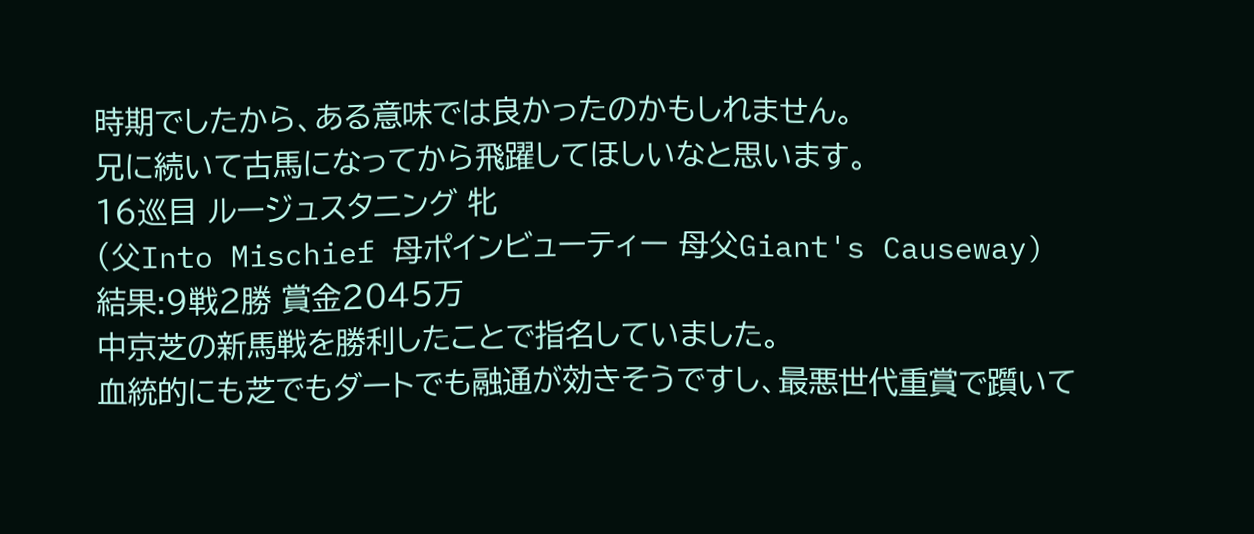時期でしたから、ある意味では良かったのかもしれません。
兄に続いて古馬になってから飛躍してほしいなと思います。
16巡目 ルージュスタニング 牝
(父Into Mischief 母ポインビューティー 母父Giant's Causeway)
結果:9戦2勝 賞金2045万
中京芝の新馬戦を勝利したことで指名していました。
血統的にも芝でもダートでも融通が効きそうですし、最悪世代重賞で躓いて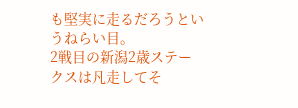も堅実に走るだろうというねらい目。
2戦目の新潟2歳ステークスは凡走してそ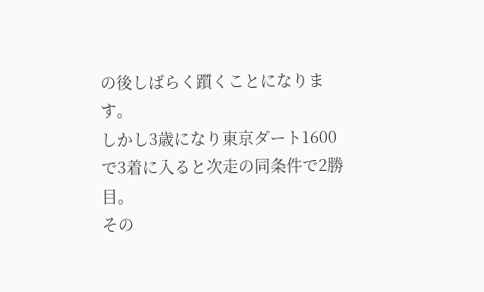の後しばらく躓くことになります。
しかし3歳になり東京ダート1600で3着に入ると次走の同条件で2勝目。
その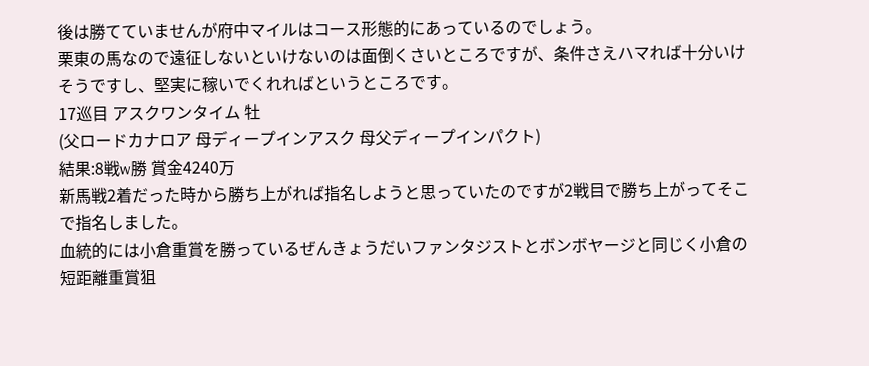後は勝てていませんが府中マイルはコース形態的にあっているのでしょう。
栗東の馬なので遠征しないといけないのは面倒くさいところですが、条件さえハマれば十分いけそうですし、堅実に稼いでくれればというところです。
17巡目 アスクワンタイム 牡
(父ロードカナロア 母ディープインアスク 母父ディープインパクト)
結果:8戦w勝 賞金4240万
新馬戦2着だった時から勝ち上がれば指名しようと思っていたのですが2戦目で勝ち上がってそこで指名しました。
血統的には小倉重賞を勝っているぜんきょうだいファンタジストとボンボヤージと同じく小倉の短距離重賞狙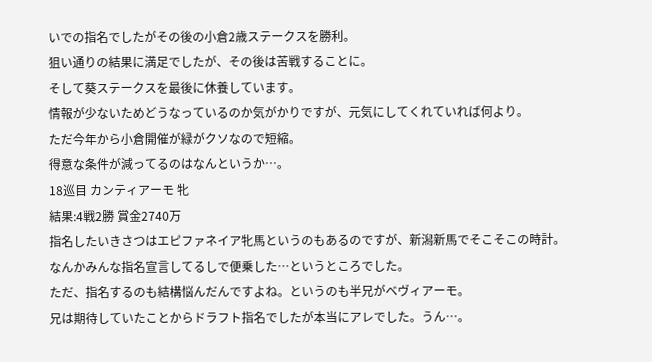いでの指名でしたがその後の小倉2歳ステークスを勝利。
狙い通りの結果に満足でしたが、その後は苦戦することに。
そして葵ステークスを最後に休養しています。
情報が少ないためどうなっているのか気がかりですが、元気にしてくれていれば何より。
ただ今年から小倉開催が緑がクソなので短縮。
得意な条件が減ってるのはなんというか…。
18巡目 カンティアーモ 牝
結果:4戦2勝 賞金2740万
指名したいきさつはエピファネイア牝馬というのもあるのですが、新潟新馬でそこそこの時計。
なんかみんな指名宣言してるしで便乗した…というところでした。
ただ、指名するのも結構悩んだんですよね。というのも半兄がベヴィアーモ。
兄は期待していたことからドラフト指名でしたが本当にアレでした。うん…。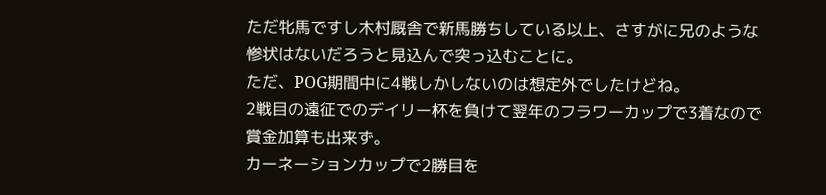ただ牝馬ですし木村厩舎で新馬勝ちしている以上、さすがに兄のような惨状はないだろうと見込んで突っ込むことに。
ただ、POG期間中に4戦しかしないのは想定外でしたけどね。
2戦目の遠征でのデイリー杯を負けて翌年のフラワーカップで3着なので賞金加算も出来ず。
カーネーションカップで2勝目を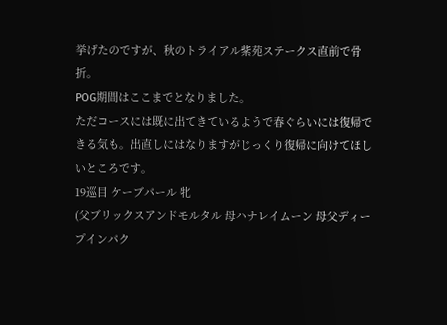挙げたのですが、秋のトライアル紫苑ステークス直前で骨折。
POG期間はここまでとなりました。
ただコースには既に出てきているようで春ぐらいには復帰できる気も。出直しにはなりますがじっくり復帰に向けてほしいところです。
19巡目 ケーブパール 牝
(父ブリックスアンドモルタル 母ハナレイムーン 母父ディープインパク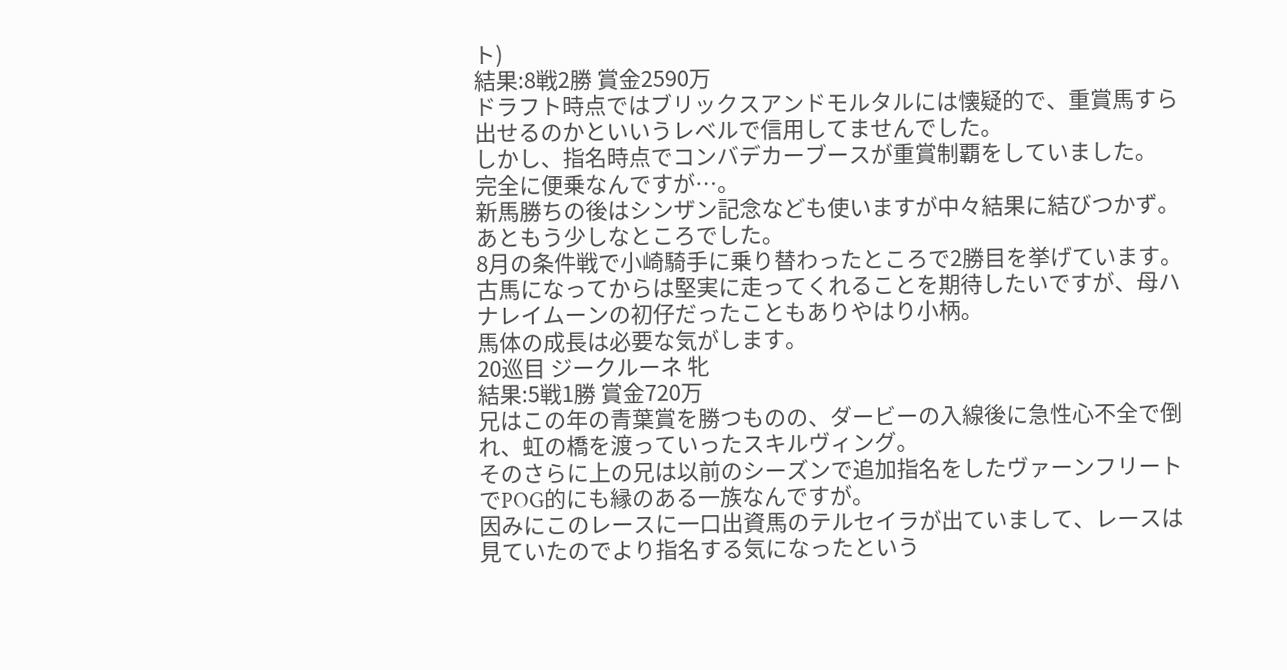ト)
結果:8戦2勝 賞金2590万
ドラフト時点ではブリックスアンドモルタルには懐疑的で、重賞馬すら出せるのかといいうレベルで信用してませんでした。
しかし、指名時点でコンバデカーブースが重賞制覇をしていました。
完全に便乗なんですが…。
新馬勝ちの後はシンザン記念なども使いますが中々結果に結びつかず。
あともう少しなところでした。
8月の条件戦で小崎騎手に乗り替わったところで2勝目を挙げています。
古馬になってからは堅実に走ってくれることを期待したいですが、母ハナレイムーンの初仔だったこともありやはり小柄。
馬体の成長は必要な気がします。
20巡目 ジークルーネ 牝
結果:5戦1勝 賞金720万
兄はこの年の青葉賞を勝つものの、ダービーの入線後に急性心不全で倒れ、虹の橋を渡っていったスキルヴィング。
そのさらに上の兄は以前のシーズンで追加指名をしたヴァーンフリートでPOG的にも縁のある一族なんですが。
因みにこのレースに一口出資馬のテルセイラが出ていまして、レースは見ていたのでより指名する気になったという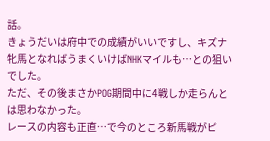話。
きょうだいは府中での成績がいいですし、キズナ牝馬となればうまくいけばNHKマイルも…との狙いでした。
ただ、その後まさかPOG期間中に4戦しか走らんとは思わなかった。
レースの内容も正直…で今のところ新馬戦がピ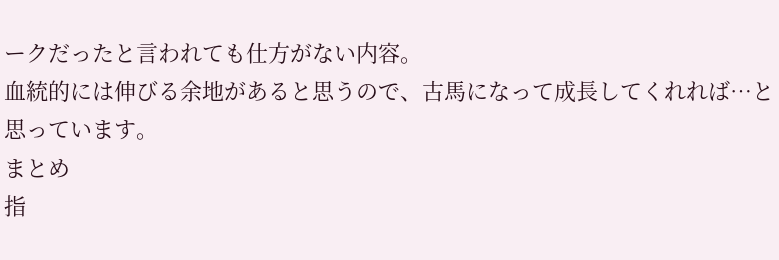ークだったと言われても仕方がない内容。
血統的には伸びる余地があると思うので、古馬になって成長してくれれば…と思っています。
まとめ
指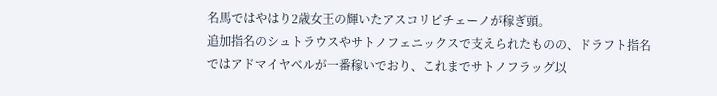名馬ではやはり2歳女王の輝いたアスコリピチェーノが稼ぎ頭。
追加指名のシュトラウスやサトノフェニックスで支えられたものの、ドラフト指名ではアドマイヤベルが一番稼いでおり、これまでサトノフラッグ以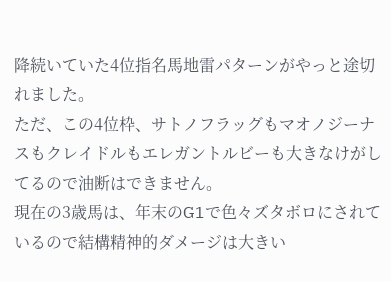降続いていた4位指名馬地雷パターンがやっと途切れました。
ただ、この4位枠、サトノフラッグもマオノジーナスもクレイドルもエレガントルビーも大きなけがしてるので油断はできません。
現在の3歳馬は、年末のG1で色々ズタボロにされているので結構精神的ダメージは大きい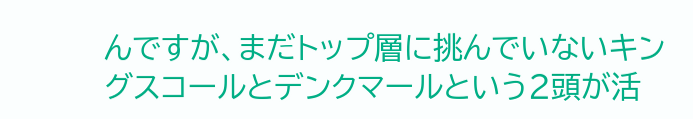んですが、まだトップ層に挑んでいないキングスコールとデンクマールという2頭が活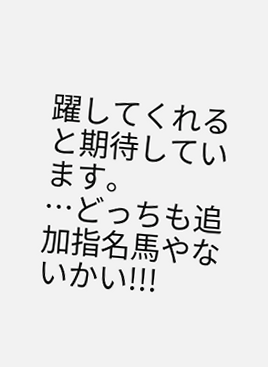躍してくれると期待しています。
…どっちも追加指名馬やないかい!!!